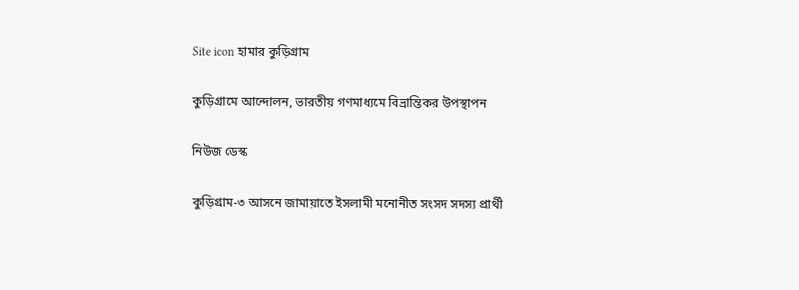Site icon হামার কুড়িগ্রাম

কুড়িগ্রামে আন্দোলন, ভারতীয় গণমাধ্যমে বিভ্রান্তিকর উপস্থাপন

নিউজ ডেস্ক

কুড়িগ্রাম-৩ আসনে জামায়াতে ইসলামী মনোনীত সংসদ সদস্য প্রার্থী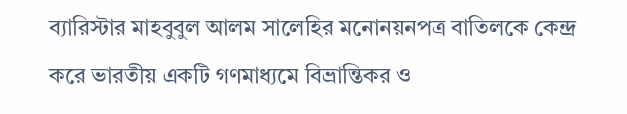ব্যারিস্টার মাহবুবুল আলম সালেহির মনোনয়নপত্র বাতিলকে কেন্দ্র করে ভারতীয় একটি গণমাধ্যমে বিভ্রান্তিকর ও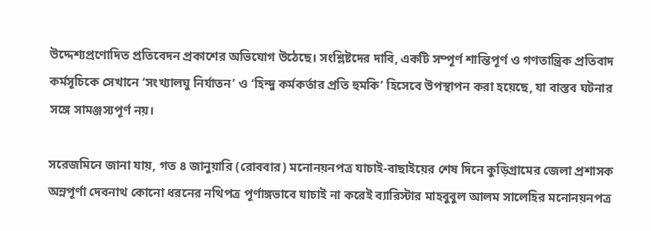উদ্দেশ্যপ্রণোদিত প্রতিবেদন প্রকাশের অভিযোগ উঠেছে। সংশ্লিষ্টদের দাবি, একটি সম্পূর্ণ শান্তিপূর্ণ ও গণতান্ত্রিক প্রতিবাদ কর্মসূচিকে সেখানে ‘সংখ্যালঘু নির্যাতন’ ও ‘হিন্দু কর্মকর্তার প্রতি হুমকি’ হিসেবে উপস্থাপন করা হয়েছে, যা বাস্তব ঘটনার সঙ্গে সামঞ্জস্যপূর্ণ নয়।

সরেজমিনে জানা যায়, গত ৪ জানুয়ারি (রোববার) মনোনয়নপত্র যাচাই-বাছাইয়ের শেষ দিনে কুড়িগ্রামের জেলা প্রশাসক অন্নপূর্ণা দেবনাথ কোনো ধরনের নথিপত্র পূর্ণাঙ্গভাবে যাচাই না করেই ব্যারিস্টার মাহবুবুল আলম সালেহির মনোনয়নপত্র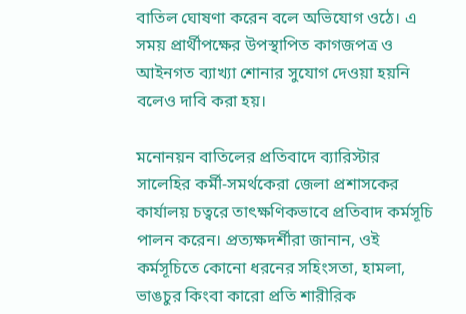বাতিল ঘোষণা করেন বলে অভিযোগ ওঠে। এ সময় প্রার্থীপক্ষের উপস্থাপিত কাগজপত্র ও আইনগত ব্যাখ্যা শোনার সুযোগ দেওয়া হয়নি বলেও দাবি করা হয়।

মনোনয়ন বাতিলের প্রতিবাদে ব্যারিস্টার সালেহির কর্মী-সমর্থকেরা জেলা প্রশাসকের কার্যালয় চত্বরে তাৎক্ষণিকভাবে প্রতিবাদ কর্মসূচি পালন করেন। প্রত্যক্ষদর্শীরা জানান, ওই কর্মসূচিতে কোনো ধরনের সহিংসতা, হামলা, ভাঙচুর কিংবা কারো প্রতি শারীরিক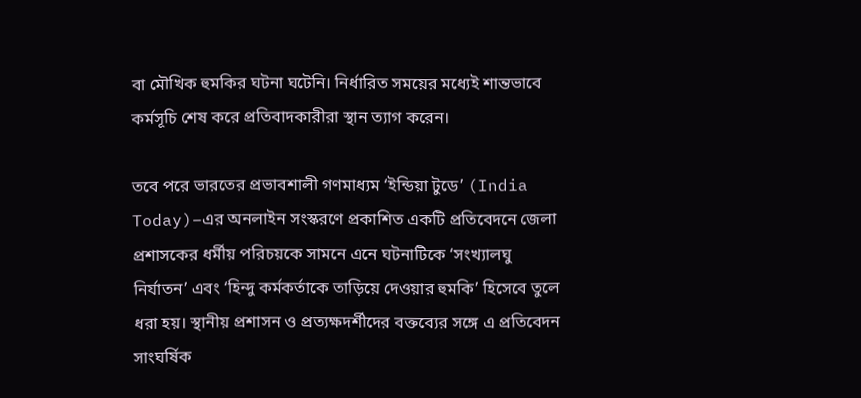বা মৌখিক হুমকির ঘটনা ঘটেনি। নির্ধারিত সময়ের মধ্যেই শান্তভাবে কর্মসূচি শেষ করে প্রতিবাদকারীরা স্থান ত্যাগ করেন।

তবে পরে ভারতের প্রভাবশালী গণমাধ্যম ‘ইন্ডিয়া টুডে’ (India Today)–এর অনলাইন সংস্করণে প্রকাশিত একটি প্রতিবেদনে জেলা প্রশাসকের ধর্মীয় পরিচয়কে সামনে এনে ঘটনাটিকে ‘সংখ্যালঘু নির্যাতন’ এবং ‘হিন্দু কর্মকর্তাকে তাড়িয়ে দেওয়ার হুমকি’ হিসেবে তুলে ধরা হয়। স্থানীয় প্রশাসন ও প্রত্যক্ষদর্শীদের বক্তব্যের সঙ্গে এ প্রতিবেদন সাংঘর্ষিক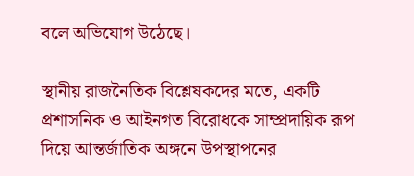বলে অভিযোগ উঠেছে।

স্থানীয় রাজনৈতিক বিশ্লেষকদের মতে, একটি প্রশাসনিক ও আইনগত বিরোধকে সাম্প্রদায়িক রূপ দিয়ে আন্তর্জাতিক অঙ্গনে উপস্থাপনের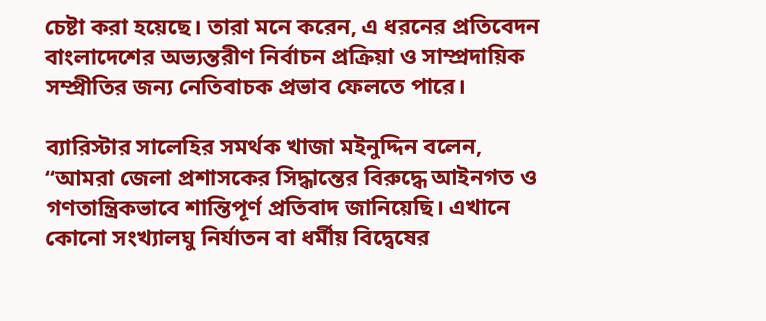চেষ্টা করা হয়েছে। তারা মনে করেন, এ ধরনের প্রতিবেদন বাংলাদেশের অভ্যন্তরীণ নির্বাচন প্রক্রিয়া ও সাম্প্রদায়িক সম্প্রীতির জন্য নেতিবাচক প্রভাব ফেলতে পারে।

ব্যারিস্টার সালেহির সমর্থক খাজা মইনুদ্দিন বলেন,
“আমরা জেলা প্রশাসকের সিদ্ধান্তের বিরুদ্ধে আইনগত ও গণতান্ত্রিকভাবে শান্তিপূর্ণ প্রতিবাদ জানিয়েছি। এখানে কোনো সংখ্যালঘু নির্যাতন বা ধর্মীয় বিদ্বেষের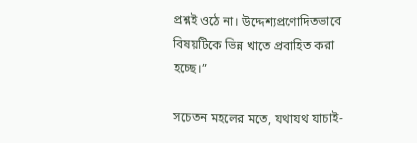প্রশ্নই ওঠে না। উদ্দেশ্যপ্রণোদিতভাবে বিষয়টিকে ভিন্ন খাতে প্রবাহিত করা হচ্ছে।”

সচেতন মহলের মতে, যথাযথ যাচাই-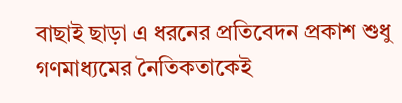বাছাই ছাড়া এ ধরনের প্রতিবেদন প্রকাশ শুধু গণমাধ্যমের নৈতিকতাকেই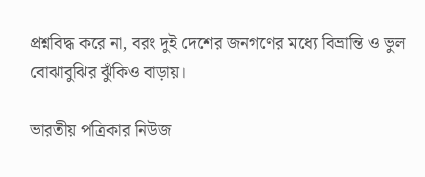প্রশ্নবিদ্ধ করে না, বরং দুই দেশের জনগণের মধ্যে বিভ্রান্তি ও ভুল বোঝাবুঝির ঝুঁকিও বাড়ায়।

ভারতীয় পত্রিকার নিউজ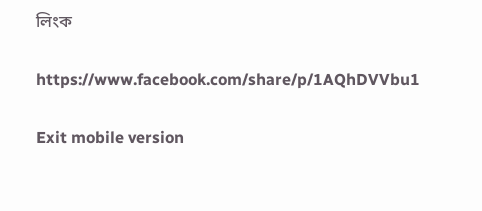লিংক

https://www.facebook.com/share/p/1AQhDVVbu1

Exit mobile version